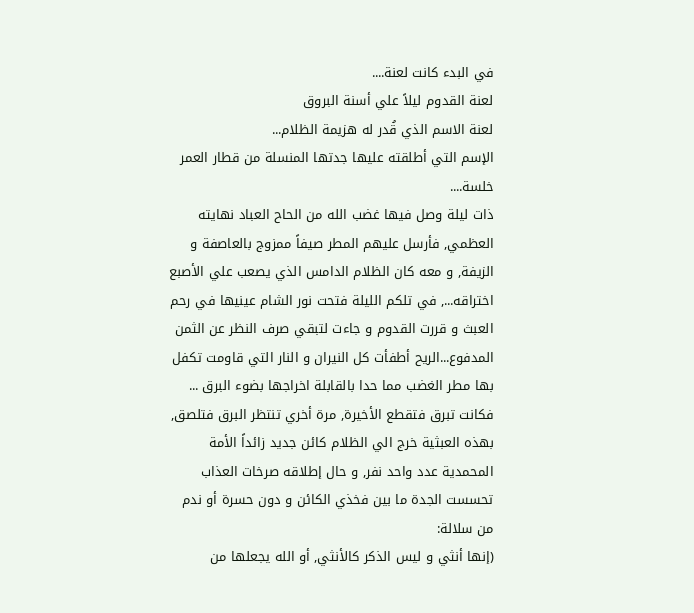في البدء كانت لعنة....
لعنة القدوم ليلاً علي أسنة البروق
لعنة الاسم الذي قُدر له هزيمة الظلام...
الإسم التي أطلقته عليها جدتها المنسلة من قطار العمر خلسة....
ذات ليلة وصل فيها غضب الله من الحاح العباد نهايته العظمي, فأرسل عليهم المطر صيفاً ممزوج بالعاصفة و الزيفة, و معه كان الظلام الدامس الذي يصعب علي الأصبع اختراقه..., في تلكم الليلة فتحت نور الشام عينيها في رحم العبث و قررت القدوم و جاءت لتبقي صرف النظر عن الثمن المدفوع...الريح أطفأت كل النيران و النار التي قاومت تكفل بها مطر الغضب مما حدا بالقابلة اخراجها بضوء البرق ... فكانت تبرق فتقطع الأخيرة, مرة أخري تنتظر البرق فتلصق, بهذه العبثية خرج الي الظلام كائن جديد زائداً الأمة المحمدية عدد واحد نفر, و حال إطلاقه صرخات العذاب تحسست الجدة ما بين فخذي الكائن و دون حسرة أو ندم من سلالة:
(إنها أنثي و ليس الذكر كالأنثي, أو الله يجعلها من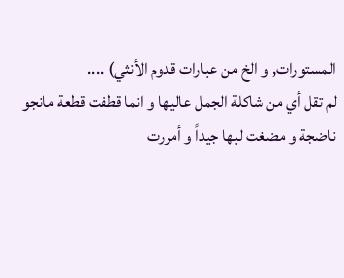المستورات, و الخ من عبارات قدوم الأنثي) ....
لم تقل أي من شاكلة الجمل عاليها و انما قطفت قطعة مانجو ناضجة و مضغت لبها جيداً و أمررت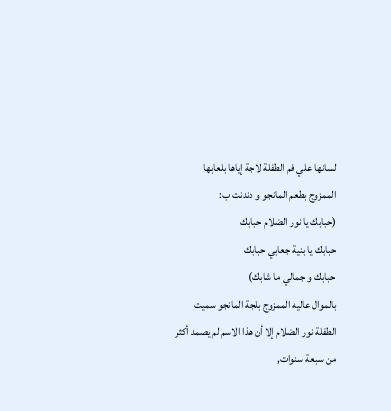لسانها علي فم الطفلة لاجة إياها بلعابها الممزوج بطعم المانجو و دندنت ب:
(حبابك يا نور الضلام حبابك
حبابك يا بنية جعابي حبابك
حبابك و جمالي ما شابك)
بالموال عاليه الممزوج بلجة المانجو سميت الطفلة نور الضلام إلا أن هذا الاسم لم يصمد أكثر من سبعة سنوات,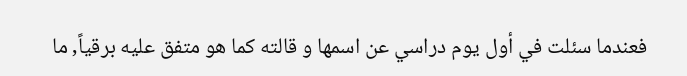فعندما سئلت في أول يوم دراسي عن اسمها و قالته كما هو متفق عليه برقياً, ما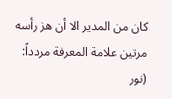كان من المدير الا أن هز رأسه مرتين علامة المعرفة مردداً:
(نور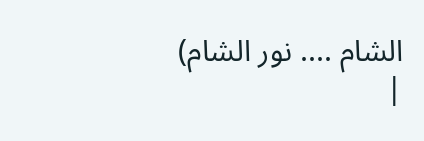الشام .... نور الشام)
|